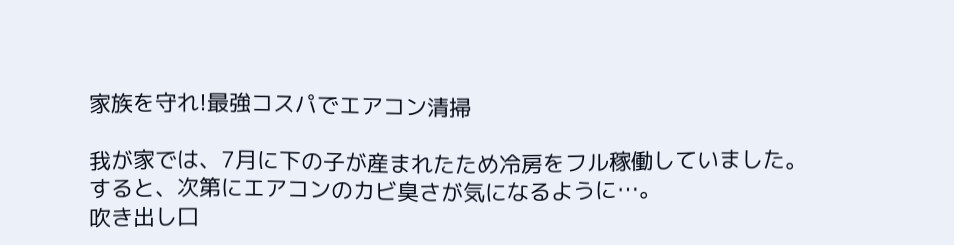家族を守れ!最強コスパでエアコン清掃

我が家では、7月に下の子が産まれたため冷房をフル稼働していました。
すると、次第にエアコンのカビ臭さが気になるように…。
吹き出し口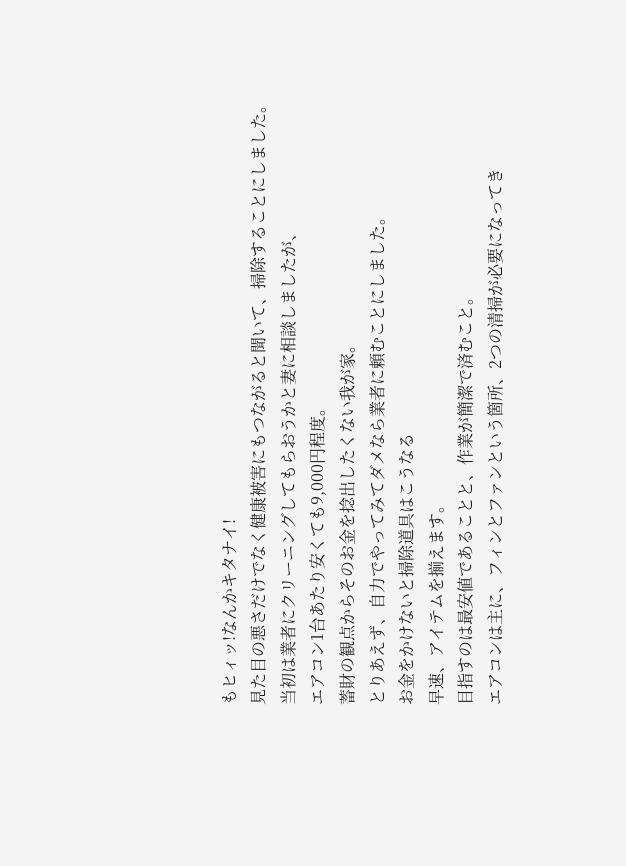もヒィッ!なんかキタナイ!
見た目の悪さだけでなく健康被害にもつながると聞いて、掃除することにしました。
当初は業者にクリーニングしてもらおうかと妻に相談しましたが、
エアコン1台あたり安くても9,000円程度。
蓄財の観点からそのお金を捻出したくない我が家。
とりあえず、自力でやってみてダメなら業者に頼むことにしました。
お金をかけないと掃除道具はこうなる
早速、アイテムを揃えます。
目指すのは最安値であることと、作業が簡潔で済むこと。
エアコンは主に、フィンとファンという箇所、2つの清掃が必要になってき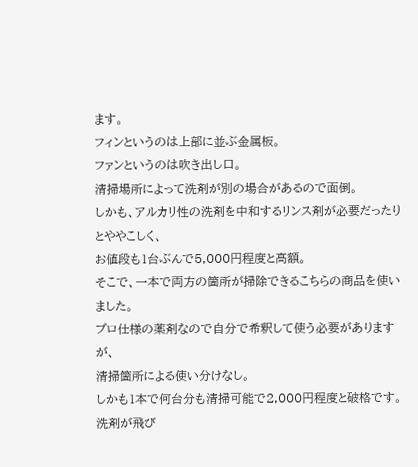ます。
フィンというのは上部に並ぶ金属板。
ファンというのは吹き出し口。
清掃場所によって洗剤が別の場合があるので面倒。
しかも、アルカリ性の洗剤を中和するリンス剤が必要だったりとややこしく、
お値段も1台ぶんで5,000円程度と高額。
そこで、一本で両方の箇所が掃除できるこちらの商品を使いました。
プロ仕様の薬剤なので自分で希釈して使う必要がありますが、
清掃箇所による使い分けなし。
しかも1本で何台分も清掃可能で2,000円程度と破格です。
洗剤が飛び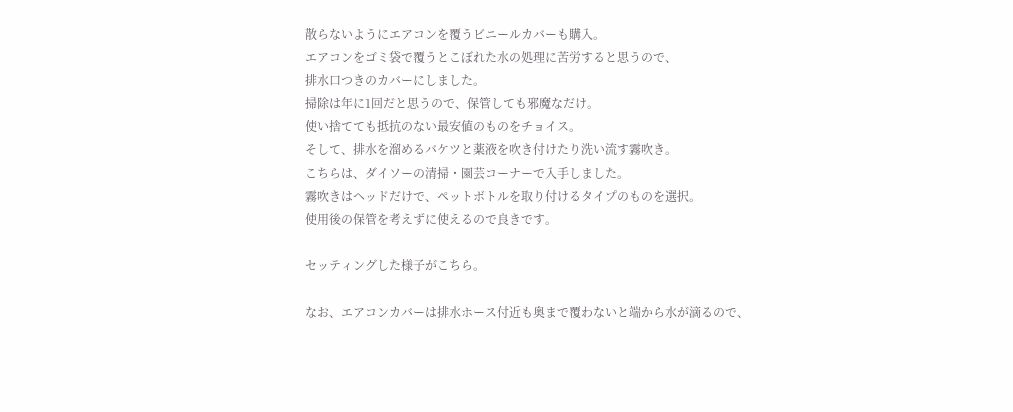散らないようにエアコンを覆うビニールカバーも購入。
エアコンをゴミ袋で覆うとこぼれた水の処理に苦労すると思うので、
排水口つきのカバーにしました。
掃除は年に1回だと思うので、保管しても邪魔なだけ。
使い捨てても抵抗のない最安値のものをチョイス。
そして、排水を溜めるバケツと薬液を吹き付けたり洗い流す霧吹き。
こちらは、ダイソーの清掃・園芸コーナーで入手しました。
霧吹きはヘッドだけで、ペットボトルを取り付けるタイプのものを選択。
使用後の保管を考えずに使えるので良きです。

セッティングした様子がこちら。

なお、エアコンカバーは排水ホース付近も奥まで覆わないと端から水が滴るので、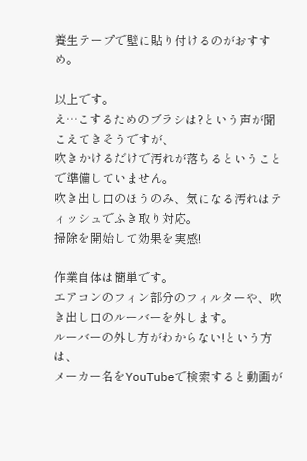養生テープで壁に貼り付けるのがおすすめ。

以上です。
え…こするためのブラシは?という声が聞こえてきそうですが、
吹きかけるだけで汚れが落ちるということで準備していません。
吹き出し口のほうのみ、気になる汚れはティッシュでふき取り対応。
掃除を開始して効果を実感!

作業自体は簡単です。
エアコンのフィン部分のフィルターや、吹き出し口のルーバーを外します。
ルーバーの外し方がわからない!という方は、
メーカー名をYouTubeで検索すると動画が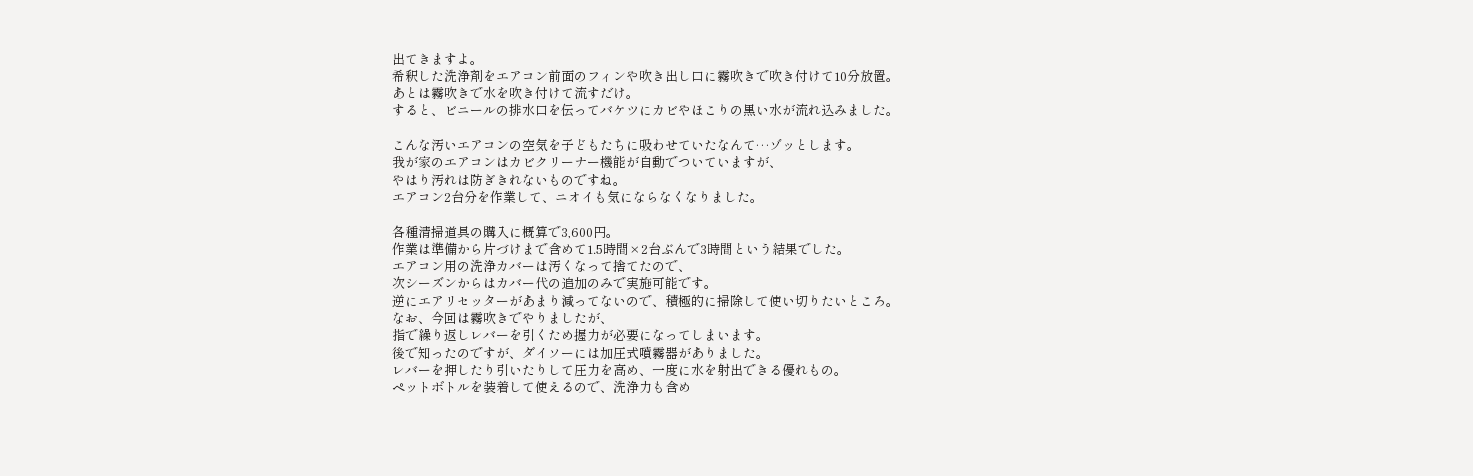出てきますよ。
希釈した洗浄剤をエアコン前面のフィンや吹き出し口に霧吹きで吹き付けて10分放置。
あとは霧吹きで水を吹き付けて流すだけ。
すると、ビニールの排水口を伝ってバケツにカビやほこりの黒い水が流れ込みました。

こんな汚いエアコンの空気を子どもたちに吸わせていたなんて…ゾッとします。
我が家のエアコンはカビクリーナー機能が自動でついていますが、
やはり汚れは防ぎきれないものですね。
エアコン2台分を作業して、ニオイも気にならなくなりました。

各種清掃道具の購入に概算で3,600円。
作業は準備から片づけまで含めて1.5時間×2台ぶんで3時間という結果でした。
エアコン用の洗浄カバーは汚くなって捨てたので、
次シーズンからはカバー代の追加のみで実施可能です。
逆にエアリセッターがあまり減ってないので、積極的に掃除して使い切りたいところ。
なお、今回は霧吹きでやりましたが、
指で繰り返しレバーを引くため握力が必要になってしまいます。
後で知ったのですが、ダイソーには加圧式噴霧器がありました。
レバーを押したり引いたりして圧力を高め、一度に水を射出できる優れもの。
ペットボトルを装着して使えるので、洗浄力も含め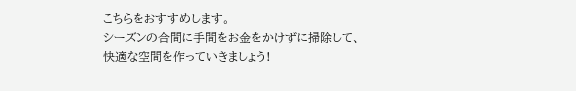こちらをおすすめします。
シーズンの合間に手間をお金をかけずに掃除して、
快適な空間を作っていきましょう!